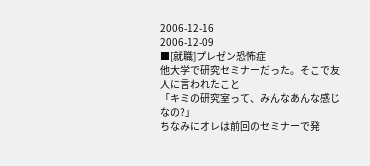2006-12-16
2006-12-09
■[就職]プレゼン恐怖症
他大学で研究セミナーだった。そこで友人に言われたこと
「キミの研究室って、みんなあんな感じなの?」
ちなみにオレは前回のセミナーで発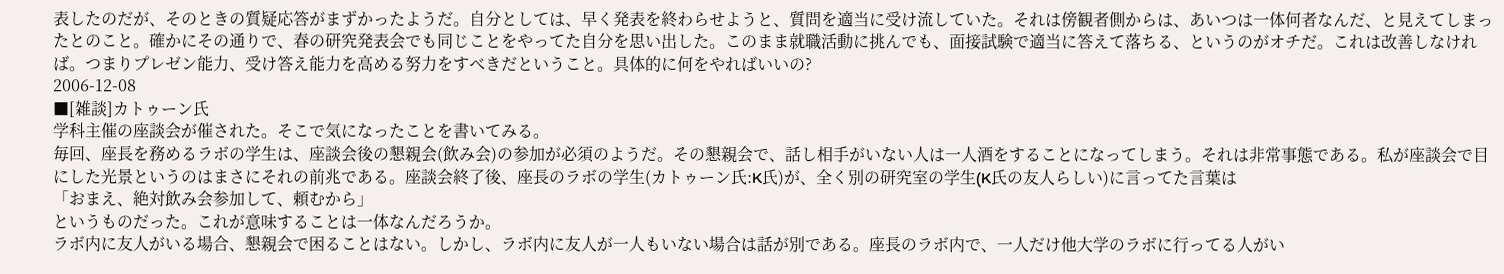表したのだが、そのときの質疑応答がまずかったようだ。自分としては、早く発表を終わらせようと、質問を適当に受け流していた。それは傍観者側からは、あいつは一体何者なんだ、と見えてしまったとのこと。確かにその通りで、春の研究発表会でも同じことをやってた自分を思い出した。このまま就職活動に挑んでも、面接試験で適当に答えて落ちる、というのがオチだ。これは改善しなければ。つまりプレゼン能力、受け答え能力を高める努力をすべきだということ。具体的に何をやればいいの?
2006-12-08
■[雑談]カトゥーン氏
学科主催の座談会が催された。そこで気になったことを書いてみる。
毎回、座長を務めるラボの学生は、座談会後の懇親会(飲み会)の参加が必須のようだ。その懇親会で、話し相手がいない人は一人酒をすることになってしまう。それは非常事態である。私が座談会で目にした光景というのはまさにそれの前兆である。座談会終了後、座長のラボの学生(カトゥーン氏:K氏)が、全く別の研究室の学生(K氏の友人らしい)に言ってた言葉は
「おまえ、絶対飲み会参加して、頼むから」
というものだった。これが意味することは一体なんだろうか。
ラボ内に友人がいる場合、懇親会で困ることはない。しかし、ラボ内に友人が一人もいない場合は話が別である。座長のラボ内で、一人だけ他大学のラボに行ってる人がい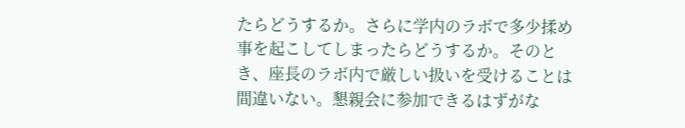たらどうするか。さらに学内のラボで多少揉め事を起こしてしまったらどうするか。そのとき、座長のラボ内で厳しい扱いを受けることは間違いない。懇親会に参加できるはずがな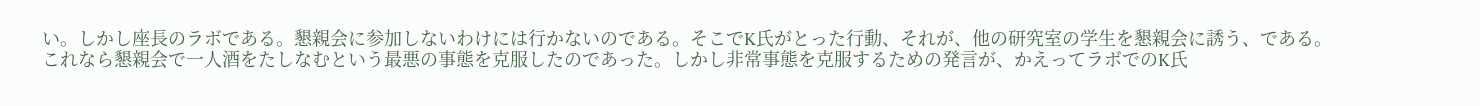い。しかし座長のラボである。懇親会に参加しないわけには行かないのである。そこでK氏がとった行動、それが、他の研究室の学生を懇親会に誘う、である。これなら懇親会で一人酒をたしなむという最悪の事態を克服したのであった。しかし非常事態を克服するための発言が、かえってラボでのK氏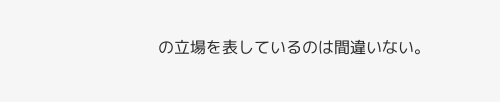の立場を表しているのは間違いない。